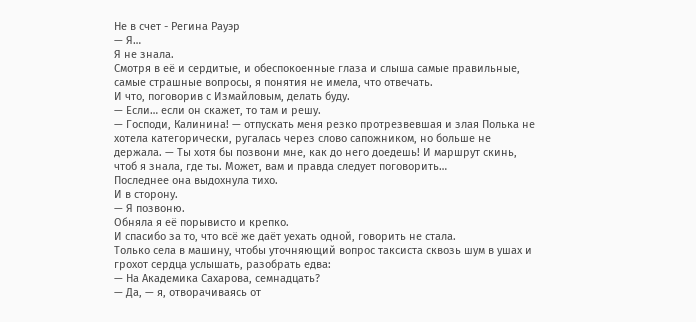Не в счет - Регина Рауэр
— Я…
Я не знала.
Смотря в её и сердитые, и обеспокоенные глаза и слыша самые правильные, самые страшные вопросы, я понятия не имела, что отвечать.
И что, поговорив с Измайловым, делать буду.
— Если… если он скажет, то там и решу.
— Господи, Калинина! — отпускать меня резко протрезвевшая и злая Полька не хотела категорически, ругалась через слово сапожником, но больше не держала. — Ты хотя бы позвони мне, как до него доедешь! И маршрут скинь, чтоб я знала, где ты. Может, вам и правда следует поговорить…
Последнее она выдохнула тихо.
И в сторону.
— Я позвоню.
Обняла я её порывисто и крепко.
И спасибо за то, что всё же даёт уехать одной, говорить не стала.
Только села в машину, чтобы уточняющий вопрос таксиста сквозь шум в ушах и грохот сердца услышать, разобрать едва:
— На Академика Сахарова, семнадцать?
— Да, — я, отворачиваясь от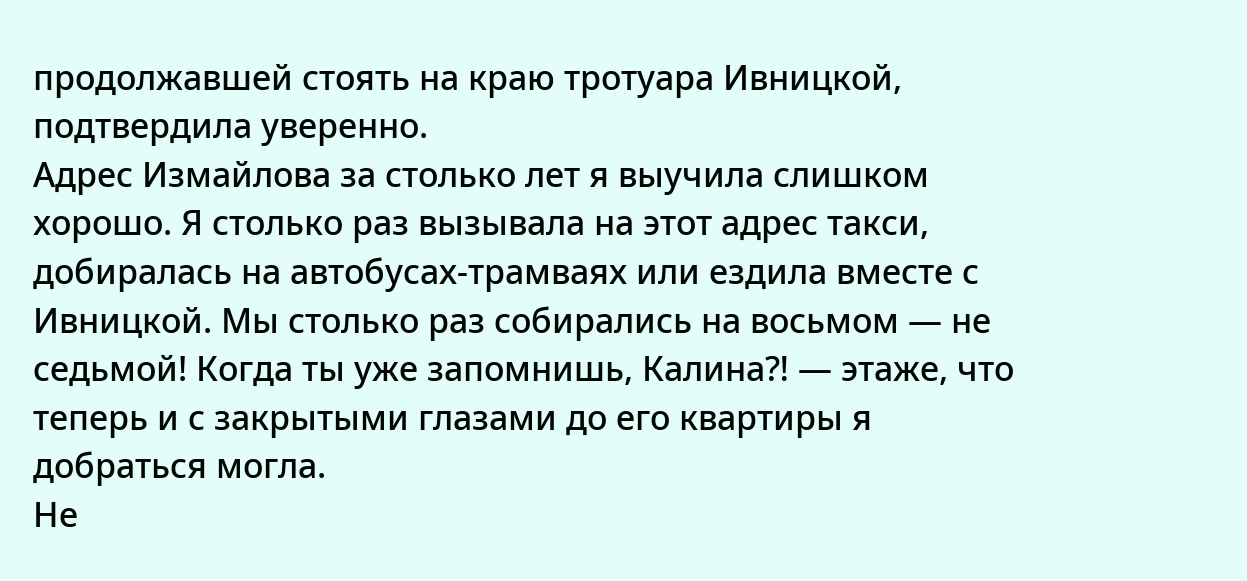продолжавшей стоять на краю тротуара Ивницкой, подтвердила уверенно.
Адрес Измайлова за столько лет я выучила слишком хорошо. Я столько раз вызывала на этот адрес такси, добиралась на автобусах-трамваях или ездила вместе с Ивницкой. Мы столько раз собирались на восьмом — не седьмой! Когда ты уже запомнишь, Калина⁈ — этаже, что теперь и с закрытыми глазами до его квартиры я добраться могла.
Не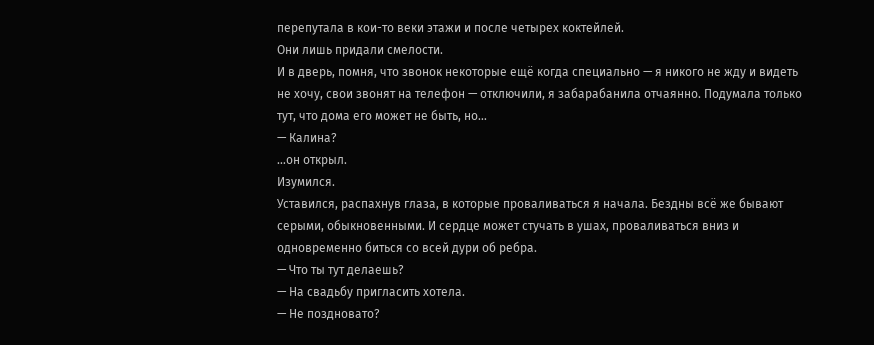перепутала в кои-то веки этажи и после четырех коктейлей.
Они лишь придали смелости.
И в дверь, помня, что звонок некоторые ещё когда специально — я никого не жду и видеть не хочу, свои звонят на телефон — отключили, я забарабанила отчаянно. Подумала только тут, что дома его может не быть, но…
— Калина?
…он открыл.
Изумился.
Уставился, распахнув глаза, в которые проваливаться я начала. Бездны всё же бывают серыми, обыкновенными. И сердце может стучать в ушах, проваливаться вниз и одновременно биться со всей дури об ребра.
— Что ты тут делаешь?
— На свадьбу пригласить хотела.
— Не поздновато?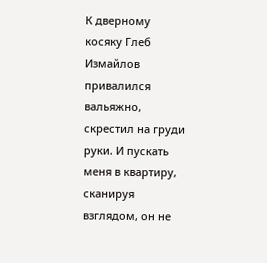К дверному косяку Глеб Измайлов привалился вальяжно, скрестил на груди руки. И пускать меня в квартиру, сканируя взглядом, он не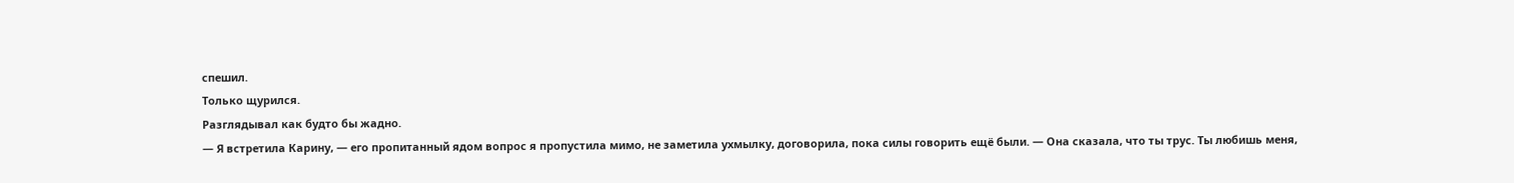спешил.
Только щурился.
Разглядывал как будто бы жадно.
— Я встретила Карину, — его пропитанный ядом вопрос я пропустила мимо, не заметила ухмылку, договорила, пока силы говорить ещё были. — Она сказала, что ты трус. Ты любишь меня,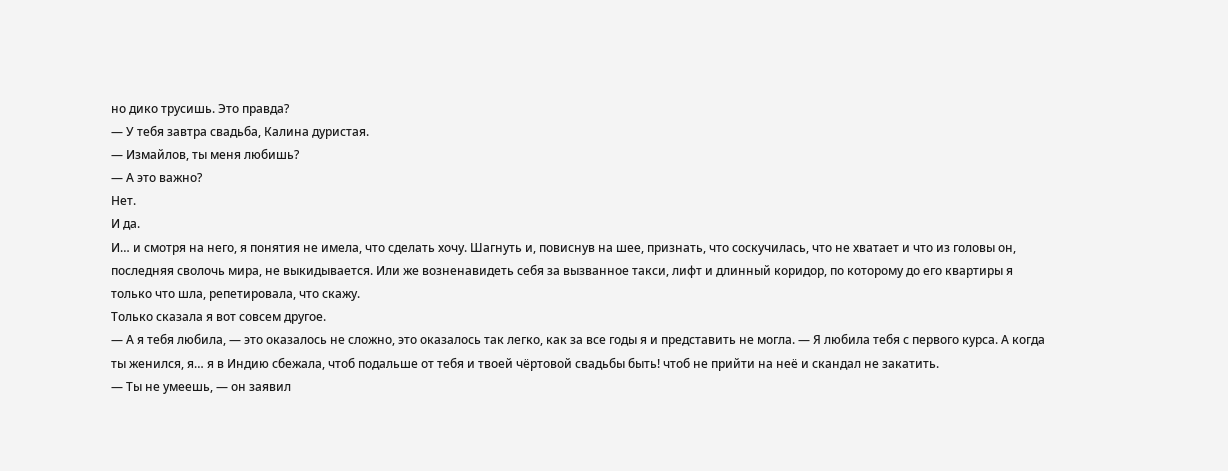но дико трусишь. Это правда?
— У тебя завтра свадьба, Калина дуристая.
— Измайлов, ты меня любишь?
— А это важно?
Нет.
И да.
И… и смотря на него, я понятия не имела, что сделать хочу. Шагнуть и, повиснув на шее, признать, что соскучилась, что не хватает и что из головы он, последняя сволочь мира, не выкидывается. Или же возненавидеть себя за вызванное такси, лифт и длинный коридор, по которому до его квартиры я только что шла, репетировала, что скажу.
Только сказала я вот совсем другое.
— А я тебя любила, — это оказалось не сложно, это оказалось так легко, как за все годы я и представить не могла. — Я любила тебя с первого курса. А когда ты женился, я… я в Индию сбежала, чтоб подальше от тебя и твоей чёртовой свадьбы быть! чтоб не прийти на неё и скандал не закатить.
— Ты не умеешь, — он заявил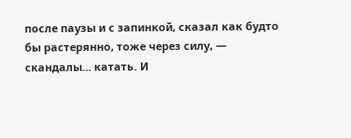после паузы и с запинкой, сказал как будто бы растерянно, тоже через силу, — скандалы… катать. И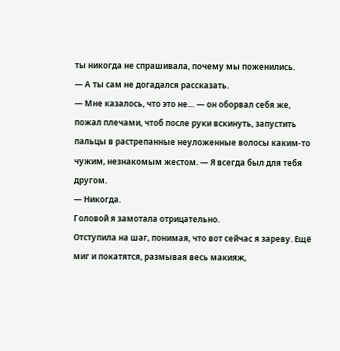ты никогда не спрашивала, почему мы поженились.
— А ты сам не догадался рассказать.
— Мне казалось, что это не… — он оборвал себя же, пожал плечами, чтоб после руки вскинуть, запустить пальцы в растрепанные неуложенные волосы каким-то чужим, незнакомым жестом. — Я всегда был для тебя другом.
— Никогда.
Головой я замотала отрицательно.
Отступила на шаг, понимая, что вот сейчас я зареву. Ещё миг и покатятся, размывая весь макияж,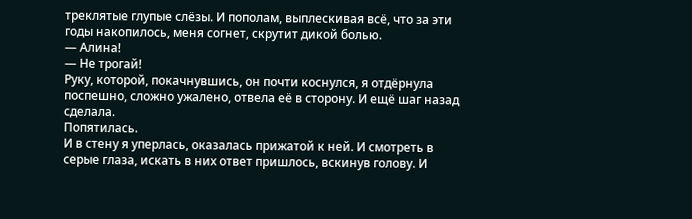треклятые глупые слёзы. И пополам, выплескивая всё, что за эти годы накопилось, меня согнет, скрутит дикой болью.
— Алина!
— Не трогай!
Руку, которой, покачнувшись, он почти коснулся, я отдёрнула поспешно, сложно ужалено, отвела её в сторону. И ещё шаг назад сделала.
Попятилась.
И в стену я уперлась, оказалась прижатой к ней. И смотреть в серые глаза, искать в них ответ пришлось, вскинув голову. И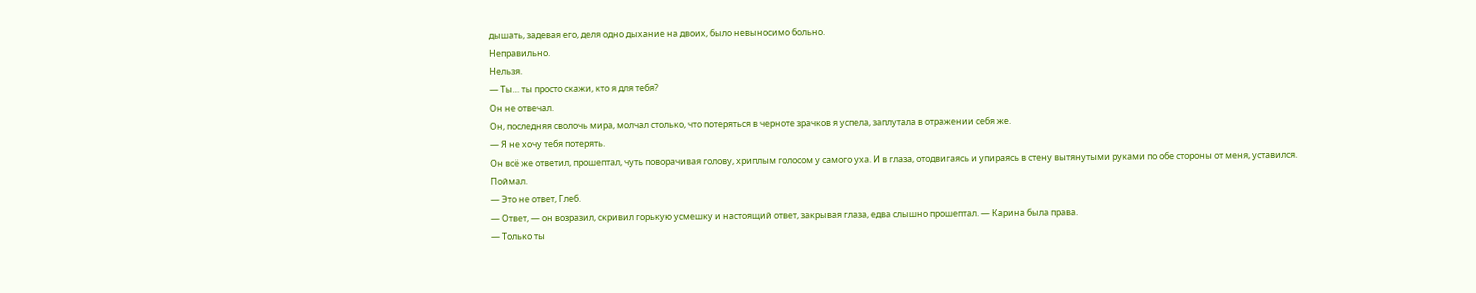дышать, задевая его, деля одно дыхание на двоих, было невыносимо больно.
Неправильно.
Нельзя.
— Ты… ты просто скажи, кто я для тебя?
Он не отвечал.
Он, последняя сволочь мира, молчал столько, что потеряться в черноте зрачков я успела, заплутала в отражении себя же.
— Я не хочу тебя потерять.
Он всё же ответил, прошептал, чуть поворачивая голову, хриплым голосом у самого уха. И в глаза, отодвигаясь и упираясь в стену вытянутыми руками по обе стороны от меня, уставился.
Поймал.
— Это не ответ, Глеб.
— Ответ, — он возразил, скривил горькую усмешку и настоящий ответ, закрывая глаза, едва слышно прошептал. — Карина была права.
— Только ты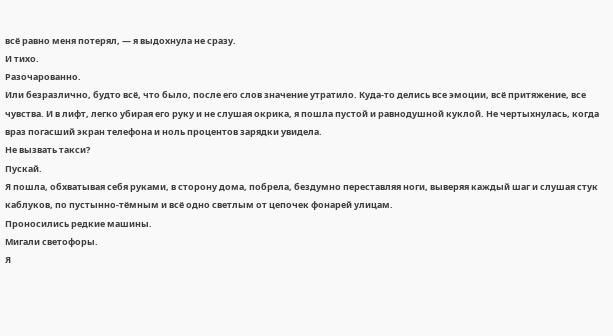всё равно меня потерял, — я выдохнула не сразу.
И тихо.
Разочарованно.
Или безразлично, будто всё, что было, после его слов значение утратило. Куда-то делись все эмоции, всё притяжение, все чувства. И в лифт, легко убирая его руку и не слушая окрика, я пошла пустой и равнодушной куклой. Не чертыхнулась, когда враз погасший экран телефона и ноль процентов зарядки увидела.
Не вызвать такси?
Пускай.
Я пошла, обхватывая себя руками, в сторону дома, побрела, бездумно переставляя ноги, выверяя каждый шаг и слушая стук каблуков, по пустынно-тёмным и всё одно светлым от цепочек фонарей улицам.
Проносились редкие машины.
Мигали светофоры.
Я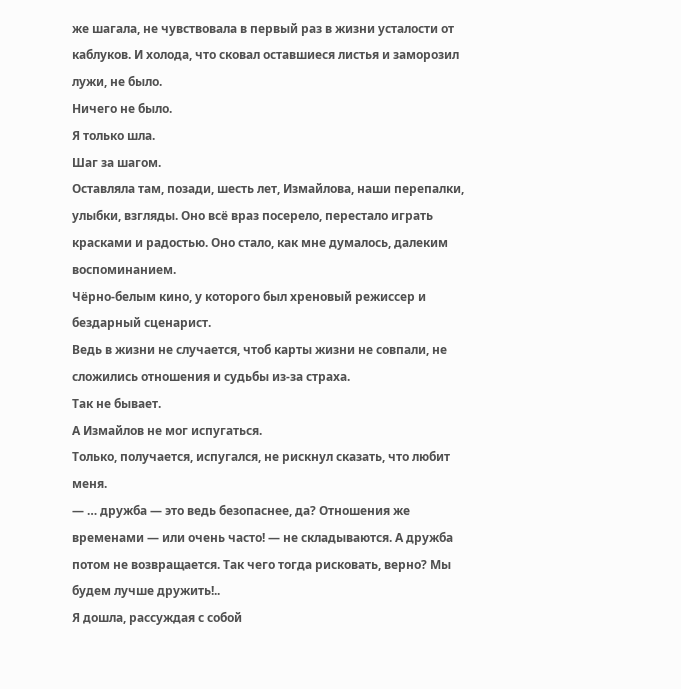же шагала, не чувствовала в первый раз в жизни усталости от каблуков. И холода, что сковал оставшиеся листья и заморозил лужи, не было.
Ничего не было.
Я только шла.
Шаг за шагом.
Оставляла там, позади, шесть лет, Измайлова, наши перепалки, улыбки, взгляды. Оно всё враз посерело, перестало играть красками и радостью. Оно стало, как мне думалось, далеким воспоминанием.
Чёрно-белым кино, у которого был хреновый режиссер и бездарный сценарист.
Ведь в жизни не случается, чтоб карты жизни не совпали, не сложились отношения и судьбы из-за страха.
Так не бывает.
А Измайлов не мог испугаться.
Только, получается, испугался, не рискнул сказать, что любит меня.
— … дружба — это ведь безопаснее, да? Отношения же временами — или очень часто! — не складываются. А дружба потом не возвращается. Так чего тогда рисковать, верно? Мы будем лучше дружить!..
Я дошла, рассуждая с собой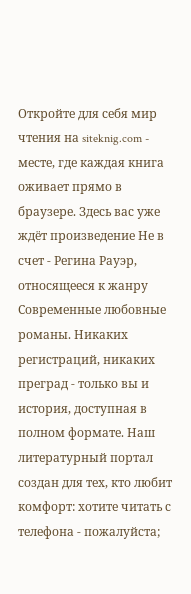Откройте для себя мир чтения на siteknig.com - месте, где каждая книга оживает прямо в браузере. Здесь вас уже ждёт произведение Не в счет - Регина Рауэр, относящееся к жанру Современные любовные романы. Никаких регистраций, никаких преград - только вы и история, доступная в полном формате. Наш литературный портал создан для тех, кто любит комфорт: хотите читать с телефона - пожалуйста;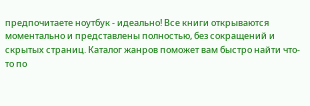предпочитаете ноутбук - идеально! Все книги открываются моментально и представлены полностью, без сокращений и скрытых страниц. Каталог жанров поможет вам быстро найти что-то по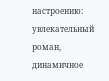настроению: увлекательный роман, динамичное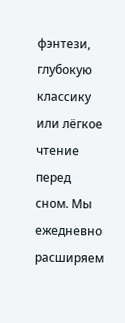фэнтези, глубокую классику или лёгкое чтение перед сном. Мы ежедневно расширяем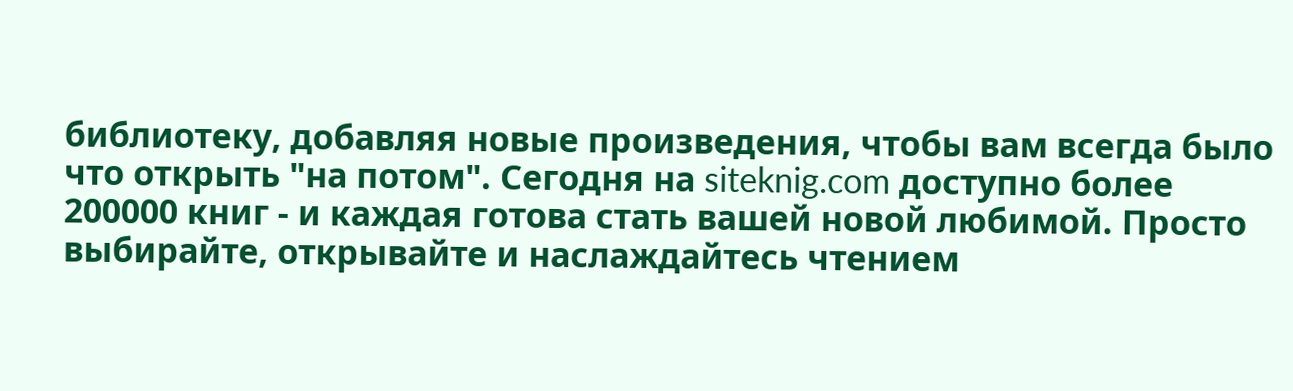библиотеку, добавляя новые произведения, чтобы вам всегда было что открыть "на потом". Сегодня на siteknig.com доступно более 200000 книг - и каждая готова стать вашей новой любимой. Просто выбирайте, открывайте и наслаждайтесь чтением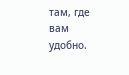там, где вам удобно.